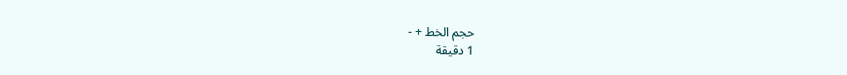حجم الخط + -
1 دقيقة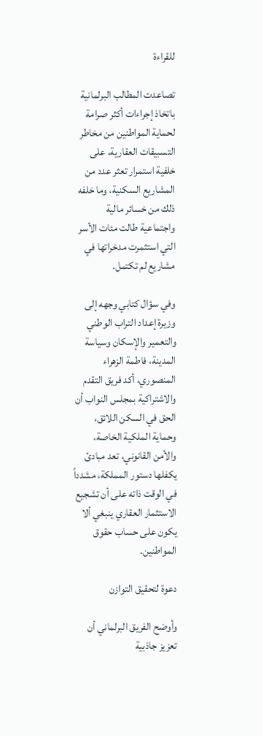للقراءة

تصاعدت المطالب البرلمانية باتخاذ إجراءات أكثر صرامة لحماية المواطنين من مخاطر التسبيقات العقارية، على خلفية استمرار تعثر عدد من المشاريع السكنية، وما خلفه ذلك من خسائر مالية واجتماعية طالت مئات الأسر التي استثمرت مدخراتها في مشاريع لم تكتمل.

وفي سؤال كتابي وجهه إلى وزيرة إعداد التراب الوطني والتعمير والإسكان وسياسة المدينة، فاطمة الزهراء المنصوري، أكد فريق التقدم والاشتراكية بمجلس النواب أن الحق في السكن اللائق، وحماية الملكية الخاصة، والأمن القانوني، تعد مبادئ يكفلها دستور المملكة، مشدداً في الوقت ذاته على أن تشجيع الاستثمار العقاري ينبغي ألا يكون على حساب حقوق المواطنين.

دعوة لتحقيق التوازن

وأوضح الفريق البرلماني أن تعزيز جاذبية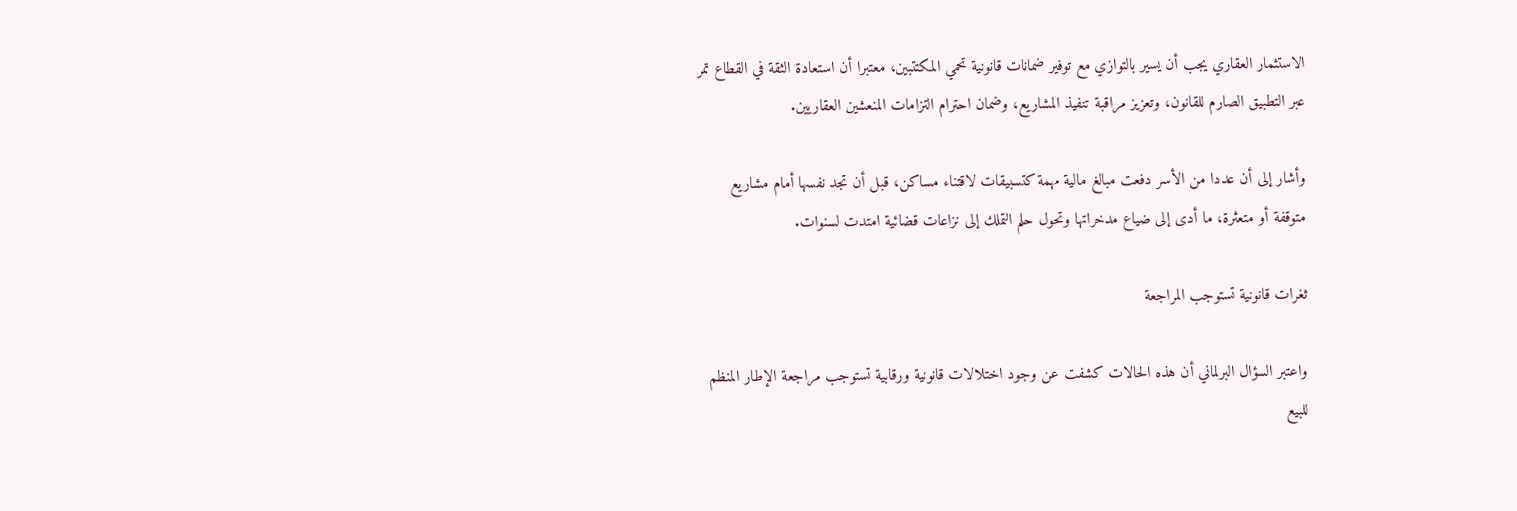الاستثمار العقاري يجب أن يسير بالتوازي مع توفير ضمانات قانونية تحمي المكتتبين، معتبرا أن استعادة الثقة في القطاع تمر عبر التطبيق الصارم للقانون، وتعزيز مراقبة تنفيذ المشاريع، وضمان احترام التزامات المنعشين العقاريين.

وأشار إلى أن عددا من الأسر دفعت مبالغ مالية مهمة كتسبيقات لاقتناء مساكن، قبل أن تجد نفسها أمام مشاريع متوقفة أو متعثرة، ما أدى إلى ضياع مدخراتها وتحول حلم التملك إلى نزاعات قضائية امتدت لسنوات.

ثغرات قانونية تستوجب المراجعة

واعتبر السؤال البرلماني أن هذه الحالات كشفت عن وجود اختلالات قانونية ورقابية تستوجب مراجعة الإطار المنظم للبيع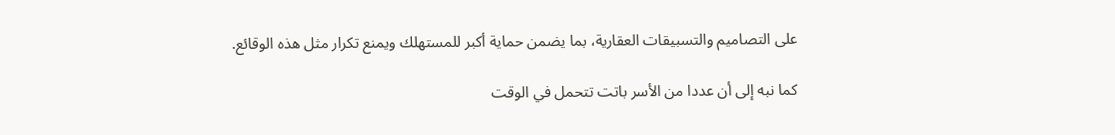على التصاميم والتسبيقات العقارية، بما يضمن حماية أكبر للمستهلك ويمنع تكرار مثل هذه الوقائع.

كما نبه إلى أن عددا من الأسر باتت تتحمل في الوقت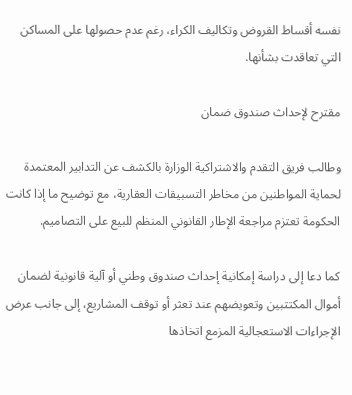نفسه أقساط القروض وتكاليف الكراء، رغم عدم حصولها على المساكن التي تعاقدت بشأنها.

مقترح لإحداث صندوق ضمان

وطالب فريق التقدم والاشتراكية الوزارة بالكشف عن التدابير المعتمدة لحماية المواطنين من مخاطر التسبيقات العقارية، مع توضيح ما إذا كانت الحكومة تعتزم مراجعة الإطار القانوني المنظم للبيع على التصاميم.

كما دعا إلى دراسة إمكانية إحداث صندوق وطني أو آلية قانونية لضمان أموال المكتتبين وتعويضهم عند تعثر أو توقف المشاريع، إلى جانب عرض الإجراءات الاستعجالية المزمع اتخاذها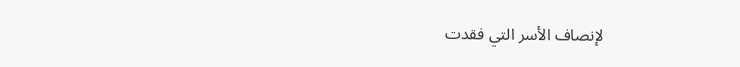لإنصاف الأسر التي فقدت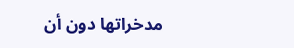مدخراتها دون أن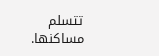تتسلم مساكنها.